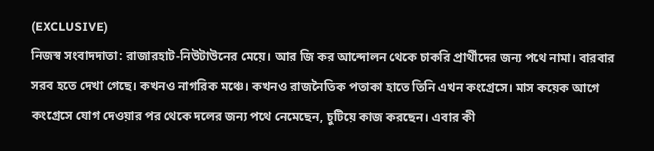(EXCLUSIVE)
নিজস্ব সংবাদদাতা: রাজারহাট-নিউটাউনের মেয়ে। আর জি কর আন্দোলন থেকে চাকরি প্রার্থীদের জন্য পথে নামা। বারবার সরব হতে দেখা গেছে। কখনও নাগরিক মঞ্চে। কখনও রাজনৈতিক পতাকা হাতে তিনি এখন কংগ্রেসে। মাস কয়েক আগে কংগ্রেসে যোগ দেওয়ার পর থেকে দলের জন্য পথে নেমেছেন, চুটিয়ে কাজ করছেন। এবার কী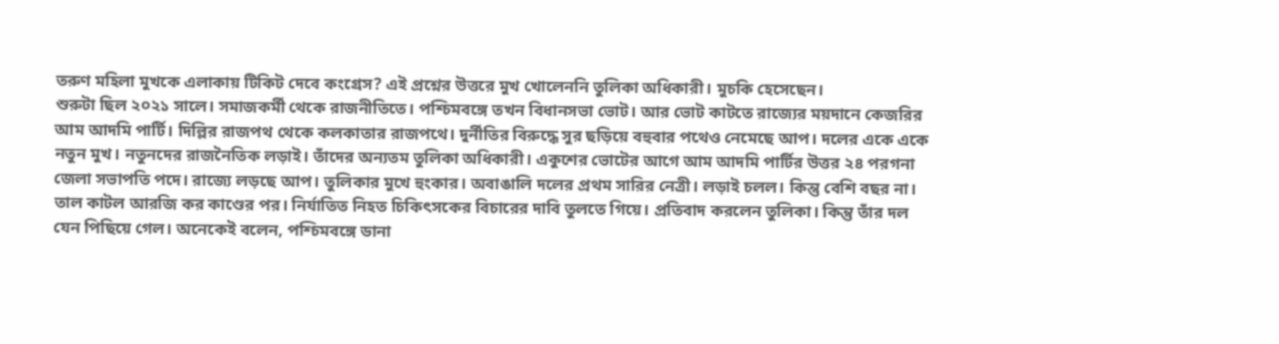তরুণ মহিলা মুখকে এলাকায় টিকিট দেবে কংগ্রেস? এই প্রশ্নের উত্তরে মুখ খোলেননি তুলিকা অধিকারী। মুচকি হেসেছেন।
শুরুটা ছিল ২০২১ সালে। সমাজকর্মী থেকে রাজনীতিতে। পশ্চিমবঙ্গে তখন বিধানসভা ভোট। আর ভোট কাটতে রাজ্যের ময়দানে কেজরির আম আদমি পার্টি। দিল্লির রাজপথ থেকে কলকাতার রাজপথে। দুর্নীতির বিরুদ্ধে সুর ছড়িয়ে বহুবার পথেও নেমেছে আপ। দলের একে একে নতুন মুখ। নতুনদের রাজনৈতিক লড়াই। তাঁদের অন্যতম তুলিকা অধিকারী। একুশের ভোটের আগে আম আদমি পার্টির উত্তর ২৪ পরগনা জেলা সভাপতি পদে। রাজ্যে লড়ছে আপ। তুলিকার মুখে হুংকার। অবাঙালি দলের প্রথম সারির নেত্রী। লড়াই চলল। কিন্তু বেশি বছর না। তাল কাটল আরজি কর কাণ্ডের পর। নির্যাতিত নিহত চিকিৎসকের বিচারের দাবি তুলতে গিয়ে। প্রতিবাদ করলেন তুলিকা। কিন্তু তাঁর দল যেন পিছিয়ে গেল। অনেকেই বলেন, পশ্চিমবঙ্গে ডানা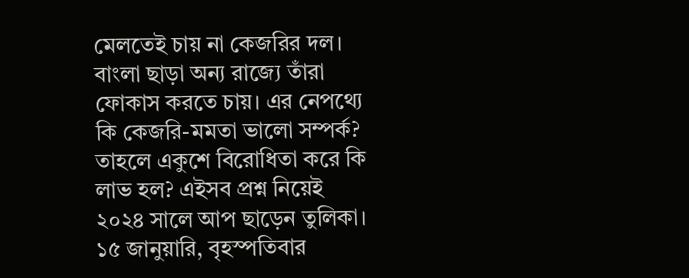মেলতেই চায় না কেজরির দল।
বাংলা ছাড়া অন্য রাজ্যে তাঁরা ফোকাস করতে চায়। এর নেপথ্যে কি কেজরি-মমতা ভালো সম্পর্ক? তাহলে একুশে বিরোধিতা করে কি লাভ হল? এইসব প্রশ্ন নিয়েই ২০২৪ সালে আপ ছাড়েন তুলিকা। ১৫ জানুয়ারি, বৃহস্পতিবার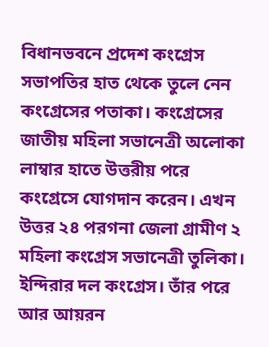বিধানভবনে প্রদেশ কংগ্রেস সভাপতির হাত থেকে তুলে নেন কংগ্রেসের পতাকা। কংগ্রেসের জাতীয় মহিলা সভানেত্রী অলোকা লাম্বার হাতে উত্তরীয় পরে কংগ্রেসে যোগদান করেন। এখন উত্তর ২৪ পরগনা জেলা গ্রামীণ ২ মহিলা কংগ্রেস সভানেত্রী তুলিকা।
ইন্দিরার দল কংগ্রেস। তাঁর পরে আর আয়রন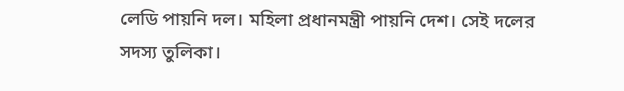লেডি পায়নি দল। মহিলা প্রধানমন্ত্রী পায়নি দেশ। সেই দলের সদস্য তুলিকা।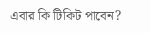এবার কি টিকিট পাবেন?